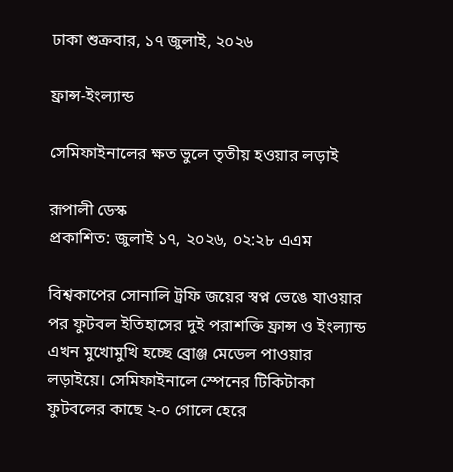ঢাকা শুক্রবার, ১৭ জুলাই, ২০২৬

ফ্রান্স-ইংল্যান্ড

সেমিফাইনালের ক্ষত ভুলে তৃতীয় হওয়ার লড়াই

রূপালী ডেস্ক
প্রকাশিত: জুলাই ১৭, ২০২৬, ০২:২৮ এএম

বিশ্বকাপের সোনালি ট্রফি জয়ের স্বপ্ন ভেঙে যাওয়ার পর ফুটবল ইতিহাসের দুই পরাশক্তি ফ্রান্স ও ইংল্যান্ড এখন মুখোমুখি হচ্ছে ব্রোঞ্জ মেডেল পাওয়ার লড়াইয়ে। সেমিফাইনালে স্পেনের টিকিটাকা ফুটবলের কাছে ২-০ গোলে হেরে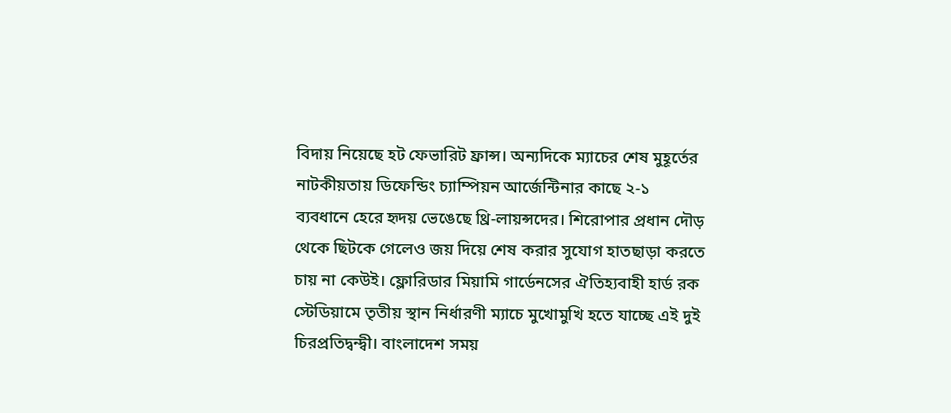বিদায় নিয়েছে হট ফেভারিট ফ্রান্স। অন্যদিকে ম্যাচের শেষ মুহূর্তের নাটকীয়তায় ডিফেন্ডিং চ্যাম্পিয়ন আর্জেন্টিনার কাছে ২-১ ব্যবধানে হেরে হৃদয় ভেঙেছে থ্রি-লায়ন্সদের। শিরোপার প্রধান দৌড় থেকে ছিটকে গেলেও জয় দিয়ে শেষ করার সুযোগ হাতছাড়া করতে চায় না কেউই। ফ্লোরিডার মিয়ামি গার্ডেনসের ঐতিহ্যবাহী হার্ড রক স্টেডিয়ামে তৃতীয় স্থান নির্ধারণী ম্যাচে মুখোমুখি হতে যাচ্ছে এই দুই চিরপ্রতিদ্বন্দ্বী। বাংলাদেশ সময়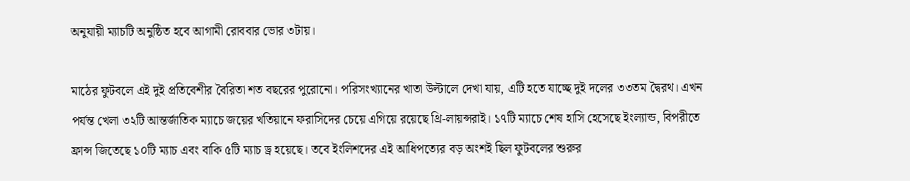অনুযায়ী ম্যাচটি অনুষ্ঠিত হবে আগামী রোববার ভোর ৩টায়।

মাঠের ফুটবলে এই দুই প্রতিবেশীর বৈরিতা শত বছরের পুরোনো। পরিসংখ্যানের খাতা উল্টালে দেখা যায়, এটি হতে যাচ্ছে দুই দলের ৩৩তম দ্বৈরথ। এখন পর্যন্ত খেলা ৩২টি আন্তর্জাতিক ম্যাচে জয়ের খতিয়ানে ফরাসিদের চেয়ে এগিয়ে রয়েছে থ্রি-লায়ন্সরাই। ১৭টি ম্যাচে শেষ হাসি হেসেছে ইংল্যান্ড, বিপরীতে ফ্রান্স জিতেছে ১০টি ম্যাচ এবং বাকি ৫টি ম্যাচ ড্র হয়েছে। তবে ইংলিশদের এই আধিপত্যের বড় অংশই ছিল ফুটবলের শুরুর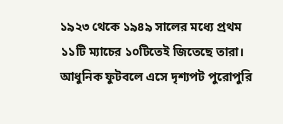১৯২৩ থেকে ১৯৪৯ সালের মধ্যে প্রথম ১১টি ম্যাচের ১০টিতেই জিতেছে তারা। আধুনিক ফুটবলে এসে দৃশ্যপট পুরোপুরি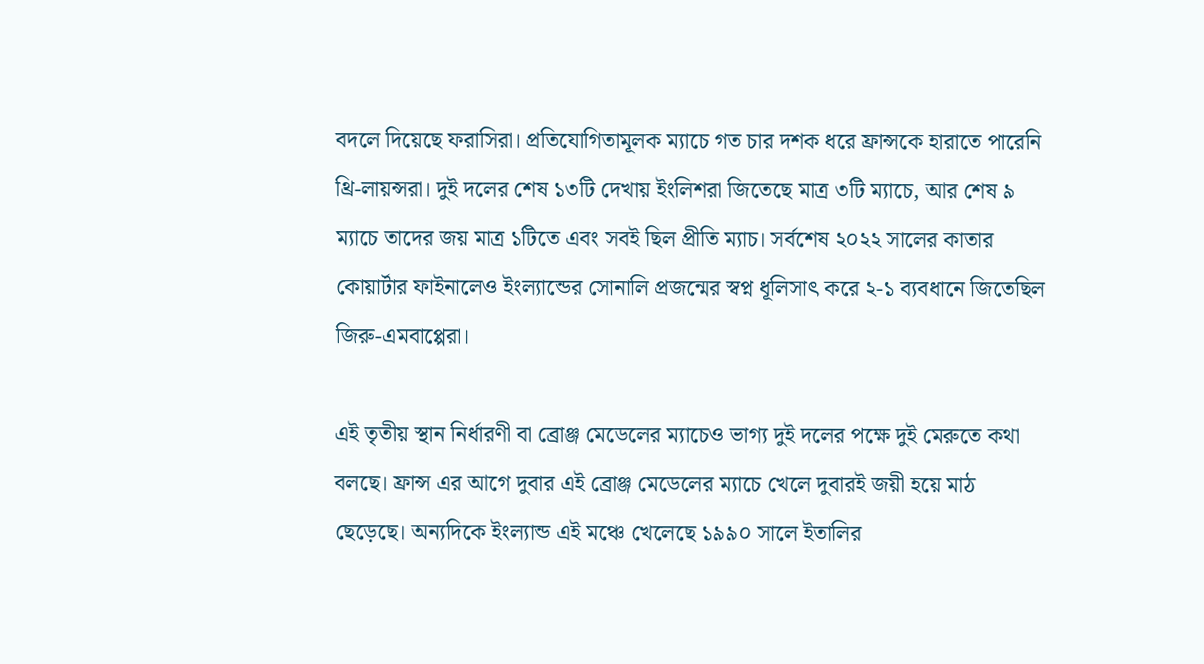বদলে দিয়েছে ফরাসিরা। প্রতিযোগিতামূলক ম্যাচে গত চার দশক ধরে ফ্রান্সকে হারাতে পারেনি থ্রি-লায়ন্সরা। দুই দলের শেষ ১৩টি দেখায় ইংলিশরা জিতেছে মাত্র ৩টি ম্যাচে, আর শেষ ৯ ম্যাচে তাদের জয় মাত্র ১টিতে এবং সবই ছিল প্রীতি ম্যাচ। সর্বশেষ ২০২২ সালের কাতার কোয়ার্টার ফাইনালেও ইংল্যান্ডের সোনালি প্রজন্মের স্বপ্ন ধূলিসাৎ করে ২-১ ব্যবধানে জিতেছিল জিরু-এমবাপ্পেরা।

এই তৃতীয় স্থান নির্ধারণী বা ব্রোঞ্জ মেডেলের ম্যাচেও ভাগ্য দুই দলের পক্ষে দুই মেরুতে কথা বলছে। ফ্রান্স এর আগে দুবার এই ব্রোঞ্জ মেডেলের ম্যাচে খেলে দুবারই জয়ী হয়ে মাঠ ছেড়েছে। অন্যদিকে ইংল্যান্ড এই মঞ্চে খেলেছে ১৯৯০ সালে ইতালির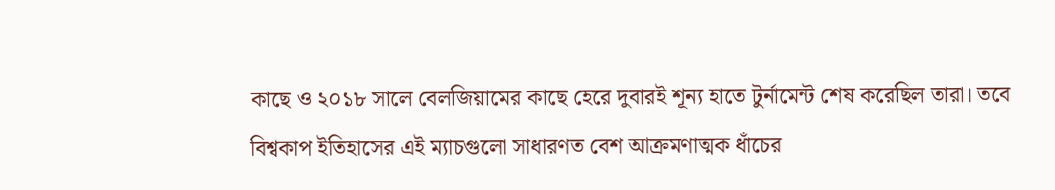কাছে ও ২০১৮ সালে বেলজিয়ামের কাছে হেরে দুবারই শূন্য হাতে টুর্নামেন্ট শেষ করেছিল তারা। তবে বিশ্বকাপ ইতিহাসের এই ম্যাচগুলো সাধারণত বেশ আক্রমণাত্মক ধাঁচের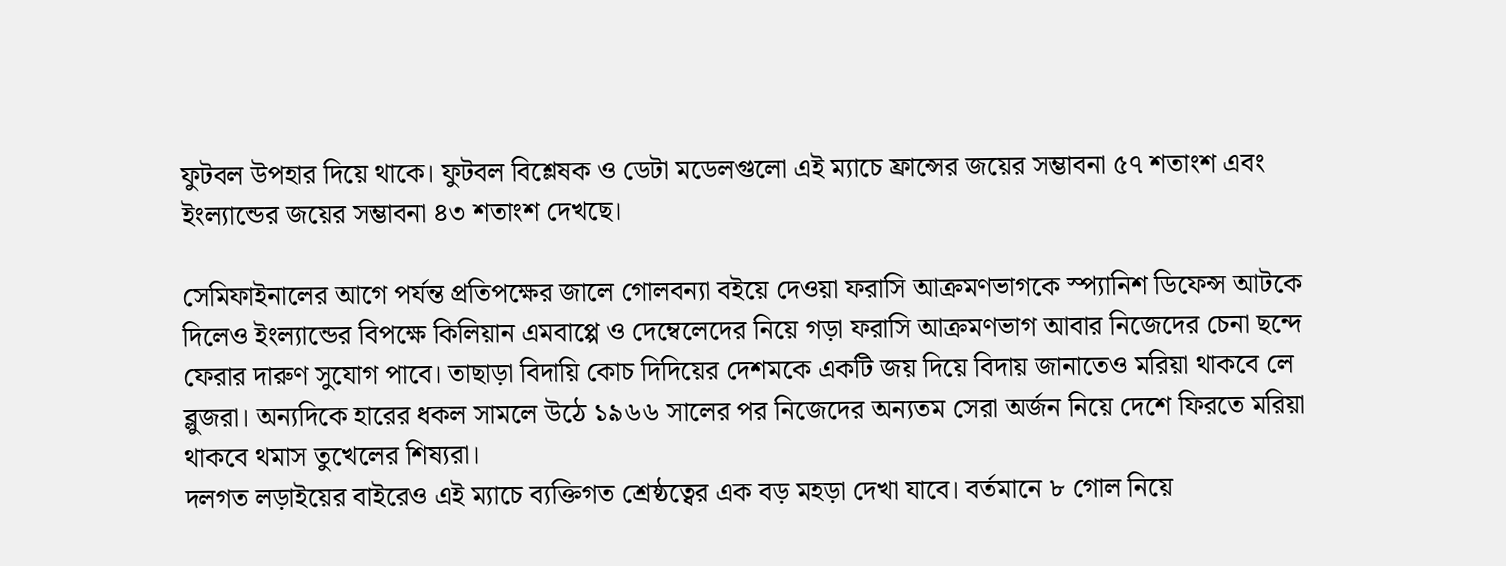ফুটবল উপহার দিয়ে থাকে। ফুটবল বিশ্লেষক ও ডেটা মডেলগুলো এই ম্যাচে ফ্রান্সের জয়ের সম্ভাবনা ৫৭ শতাংশ এবং ইংল্যান্ডের জয়ের সম্ভাবনা ৪৩ শতাংশ দেখছে।

সেমিফাইনালের আগে পর্যন্ত প্রতিপক্ষের জালে গোলবন্যা বইয়ে দেওয়া ফরাসি আক্রমণভাগকে স্প্যানিশ ডিফেন্স আটকে দিলেও ইংল্যান্ডের বিপক্ষে কিলিয়ান এমবাপ্পে ও দেম্বেলেদের নিয়ে গড়া ফরাসি আক্রমণভাগ আবার নিজেদের চেনা ছন্দে ফেরার দারুণ সুযোগ পাবে। তাছাড়া বিদায়ি কোচ দিদিয়ের দেশমকে একটি জয় দিয়ে বিদায় জানাতেও মরিয়া থাকবে লে ব্লুজরা। অন্যদিকে হারের ধকল সামলে উঠে ১৯৬৬ সালের পর নিজেদের অন্যতম সেরা অর্জন নিয়ে দেশে ফিরতে মরিয়া থাকবে থমাস তুখেলের শিষ্যরা।
দলগত লড়াইয়ের বাইরেও এই ম্যাচে ব্যক্তিগত শ্রেষ্ঠত্বের এক বড় মহড়া দেখা যাবে। বর্তমানে ৮ গোল নিয়ে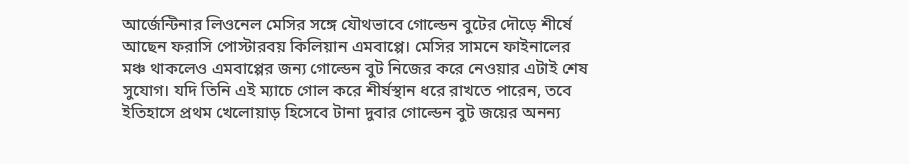আর্জেন্টিনার লিওনেল মেসির সঙ্গে যৌথভাবে গোল্ডেন বুটের দৌড়ে শীর্ষে আছেন ফরাসি পোস্টারবয় কিলিয়ান এমবাপ্পে। মেসির সামনে ফাইনালের মঞ্চ থাকলেও এমবাপ্পের জন্য গোল্ডেন বুট নিজের করে নেওয়ার এটাই শেষ সুযোগ। যদি তিনি এই ম্যাচে গোল করে শীর্ষস্থান ধরে রাখতে পারেন, তবে ইতিহাসে প্রথম খেলোয়াড় হিসেবে টানা দুবার গোল্ডেন বুট জয়ের অনন্য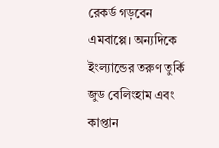রেকর্ড গড়বেন এমবাপ্পে। অন্যদিকে ইংল্যান্ডের তরুণ তুর্কি জুড বেলিংহাম এবং কাপ্তান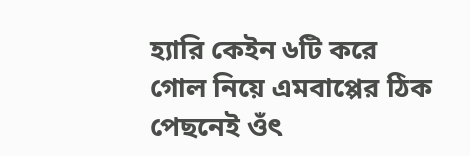হ্যারি কেইন ৬টি করে গোল নিয়ে এমবাপ্পের ঠিক পেছনেই ওঁৎ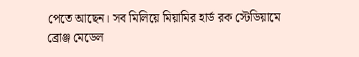পেতে আছেন। সব মিলিয়ে মিয়ামির হার্ড রক স্টেডিয়ামে ব্রোঞ্জ মেডেল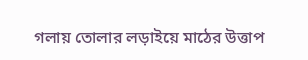গলায় তোলার লড়াইয়ে মাঠের উত্তাপ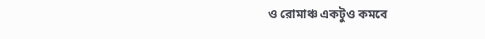ও রোমাঞ্চ একটুও কমবে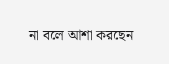না বলে আশা করছেন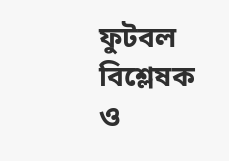ফুটবল বিশ্লেষক ও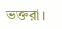ভক্তরা।